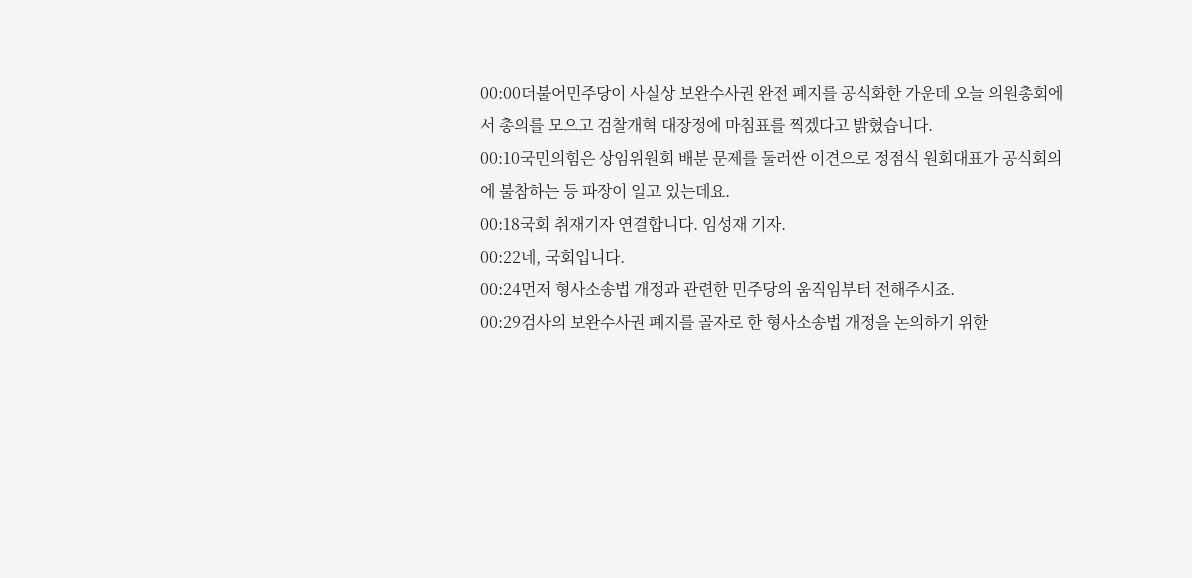00:00더불어민주당이 사실상 보완수사권 완전 폐지를 공식화한 가운데 오늘 의원총회에서 총의를 모으고 검찰개혁 대장정에 마침표를 찍겠다고 밝혔습니다.
00:10국민의힘은 상임위원회 배분 문제를 둘러싼 이견으로 정점식 원회대표가 공식회의에 불참하는 등 파장이 일고 있는데요.
00:18국회 취재기자 연결합니다. 임성재 기자.
00:22네, 국회입니다.
00:24먼저 형사소송법 개정과 관련한 민주당의 움직임부터 전해주시죠.
00:29검사의 보완수사권 폐지를 골자로 한 형사소송법 개정을 논의하기 위한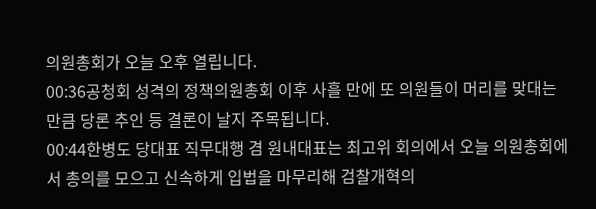의원총회가 오늘 오후 열립니다.
00:36공청회 성격의 정책의원총회 이후 사흘 만에 또 의원들이 머리를 맞대는 만큼 당론 추인 등 결론이 날지 주목됩니다.
00:44한병도 당대표 직무대행 겸 원내대표는 최고위 회의에서 오늘 의원총회에서 총의를 모으고 신속하게 입법을 마무리해 검찰개혁의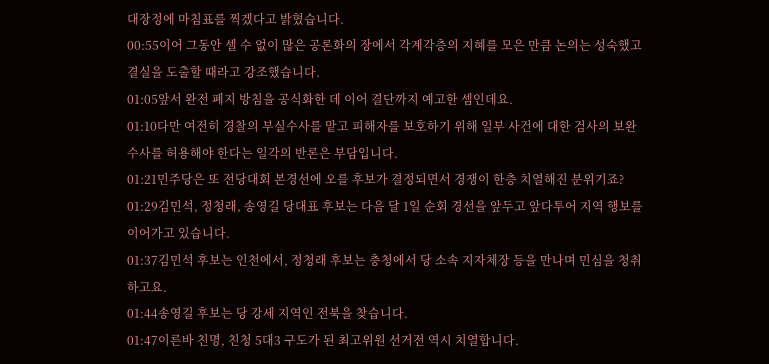대장정에 마침표를 찍겠다고 밝혔습니다.
00:55이어 그동안 셀 수 없이 많은 공론화의 장에서 각계각층의 지혜를 모은 만큼 논의는 성숙했고 결실을 도출할 때라고 강조했습니다.
01:05앞서 완전 폐지 방침을 공식화한 데 이어 결단까지 예고한 셈인데요.
01:10다만 여전히 경찰의 부실수사를 맡고 피해자를 보호하기 위해 일부 사건에 대한 검사의 보완수사를 허용해야 한다는 일각의 반론은 부담입니다.
01:21민주당은 또 전당대회 본경선에 오를 후보가 결정되면서 경쟁이 한층 치열해진 분위기죠?
01:29김민석, 정청래, 송영길 당대표 후보는 다음 달 1일 순회 경선을 앞두고 앞다투어 지역 행보를 이어가고 있습니다.
01:37김민석 후보는 인천에서, 정청래 후보는 충청에서 당 소속 지자체장 등을 만나며 민심을 청취하고요.
01:44송영길 후보는 당 강세 지역인 전북을 찾습니다.
01:47이른바 친명, 친청 5대3 구도가 된 최고위원 선거전 역시 치열합니다.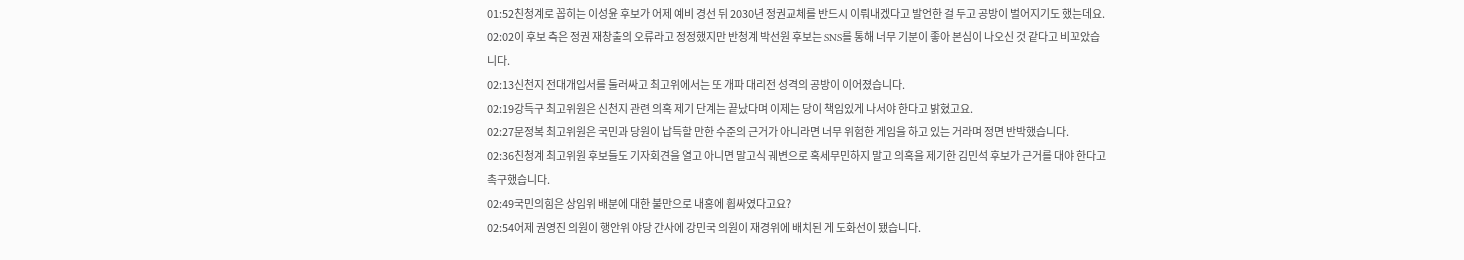01:52친청계로 꼽히는 이성윤 후보가 어제 예비 경선 뒤 2030년 정권교체를 반드시 이뤄내겠다고 발언한 걸 두고 공방이 벌어지기도 했는데요.
02:02이 후보 측은 정권 재창출의 오류라고 정정했지만 반청계 박선원 후보는 SNS를 통해 너무 기분이 좋아 본심이 나오신 것 같다고 비꼬았습니다.
02:13신천지 전대개입서를 둘러싸고 최고위에서는 또 개파 대리전 성격의 공방이 이어졌습니다.
02:19강득구 최고위원은 신천지 관련 의혹 제기 단계는 끝났다며 이제는 당이 책임있게 나서야 한다고 밝혔고요.
02:27문정복 최고위원은 국민과 당원이 납득할 만한 수준의 근거가 아니라면 너무 위험한 게임을 하고 있는 거라며 정면 반박했습니다.
02:36친청계 최고위원 후보들도 기자회견을 열고 아니면 말고식 궤변으로 혹세무민하지 말고 의혹을 제기한 김민석 후보가 근거를 대야 한다고 촉구했습니다.
02:49국민의힘은 상임위 배분에 대한 불만으로 내홍에 휩싸였다고요?
02:54어제 권영진 의원이 행안위 야당 간사에 강민국 의원이 재경위에 배치된 게 도화선이 됐습니다.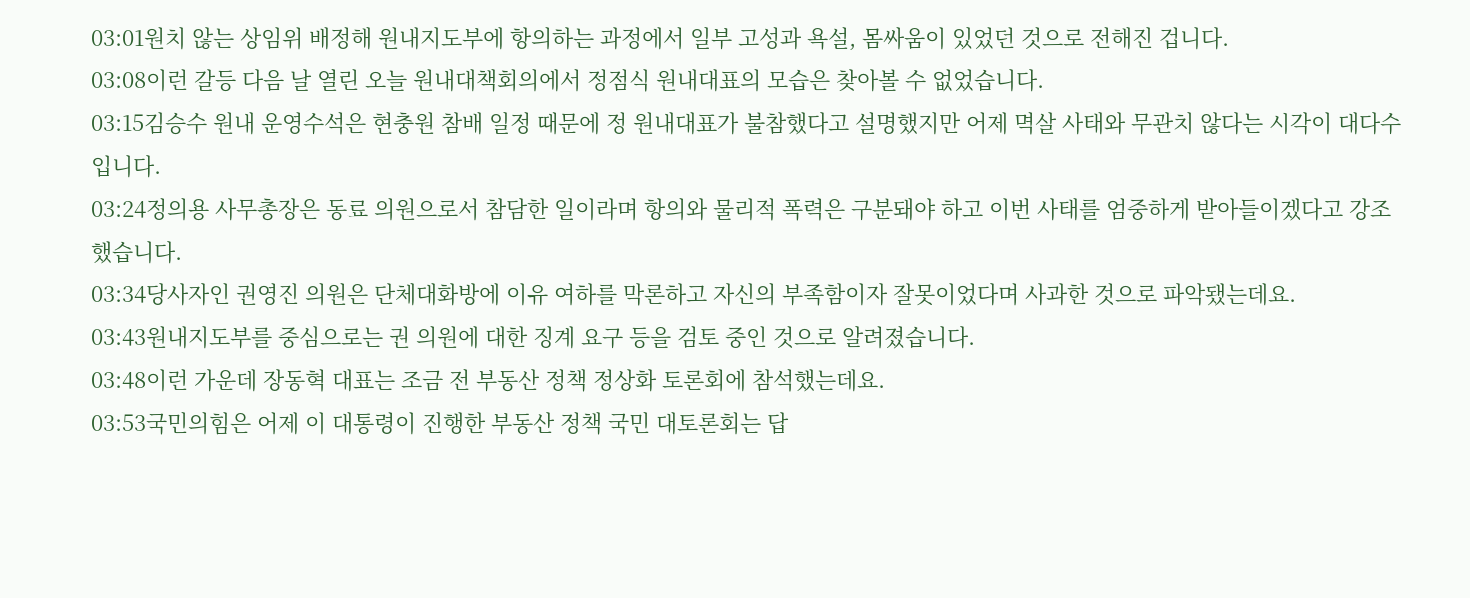03:01원치 않는 상임위 배정해 원내지도부에 항의하는 과정에서 일부 고성과 욕설, 몸싸움이 있었던 것으로 전해진 겁니다.
03:08이런 갈등 다음 날 열린 오늘 원내대책회의에서 정점식 원내대표의 모습은 찾아볼 수 없었습니다.
03:15김승수 원내 운영수석은 현충원 참배 일정 때문에 정 원내대표가 불참했다고 설명했지만 어제 멱살 사태와 무관치 않다는 시각이 대다수입니다.
03:24정의용 사무총장은 동료 의원으로서 참담한 일이라며 항의와 물리적 폭력은 구분돼야 하고 이번 사태를 엄중하게 받아들이겠다고 강조했습니다.
03:34당사자인 권영진 의원은 단체대화방에 이유 여하를 막론하고 자신의 부족함이자 잘못이었다며 사과한 것으로 파악됐는데요.
03:43원내지도부를 중심으로는 권 의원에 대한 징계 요구 등을 검토 중인 것으로 알려졌습니다.
03:48이런 가운데 장동혁 대표는 조금 전 부동산 정책 정상화 토론회에 참석했는데요.
03:53국민의힘은 어제 이 대통령이 진행한 부동산 정책 국민 대토론회는 답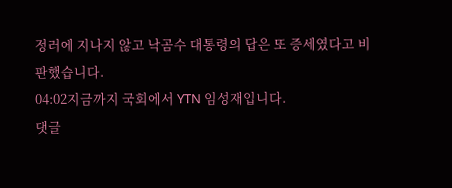정러에 지나지 않고 낙곰수 대통령의 답은 또 증세였다고 비판했습니다.
04:02지금까지 국회에서 YTN 임성재입니다.
댓글